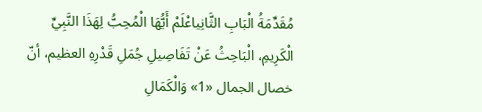مُقَدِّمَةُ الْبَابِ الثَّانِياعْلَمْ أَيُّهَا الْمُحِبُّ لِهَذَا النَّبِيِّ الْكَرِيمِ، الْبَاحِثُ عَنْ تَفَاصِيلِ جُمَلِ قَدْرِهِ العظيم، أنّ خصال الجمال «1» وَالْكَمَالِ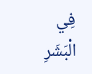فِي الْبَشَرِ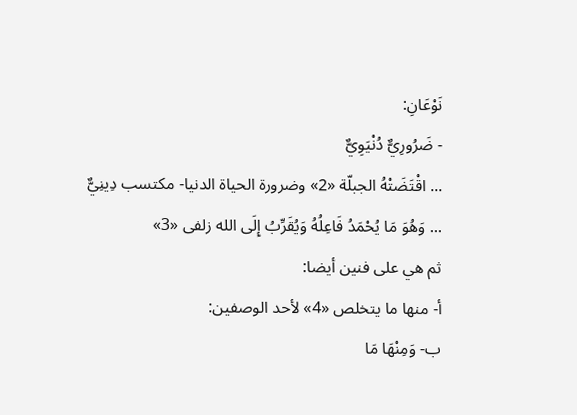نَوْعَانِ:
- ضَرُورِيٌّ دُنْيَوِيٌّ
... اقْتَضَتْهُ الجبلّة «2» وضرورة الحياة الدنيا- مكتسب دِينِيٌّ
... وَهُوَ مَا يُحْمَدُ فَاعِلُهُ وَيُقَرِّبُ إِلَى الله زلفى «3»
ثم هي على فنين أيضا:
أ- منها ما يتخلص «4» لأحد الوصفين:
ب- وَمِنْهَا مَا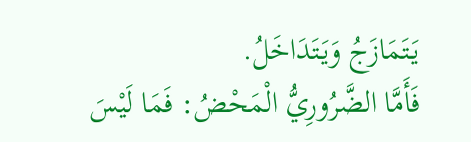يَتَمَازَجُ وَيَتَدَاخَلُ.
فَأَمَّا الضَّرُورِيُّ الْمَحْضُ: فَمَا لَيْسَ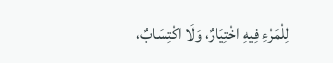لِلْمَرْءِ فِيهِ اخْتِيَارٌ، وَلَا اكْتِسَابٌ،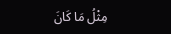مِثْلُ مَا كَانَ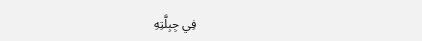فِي جِبِلَّتِهِ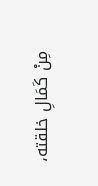مِنْ كَمَالِ خلقته،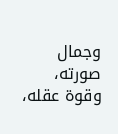وجمال صورته، وقوة عقله،